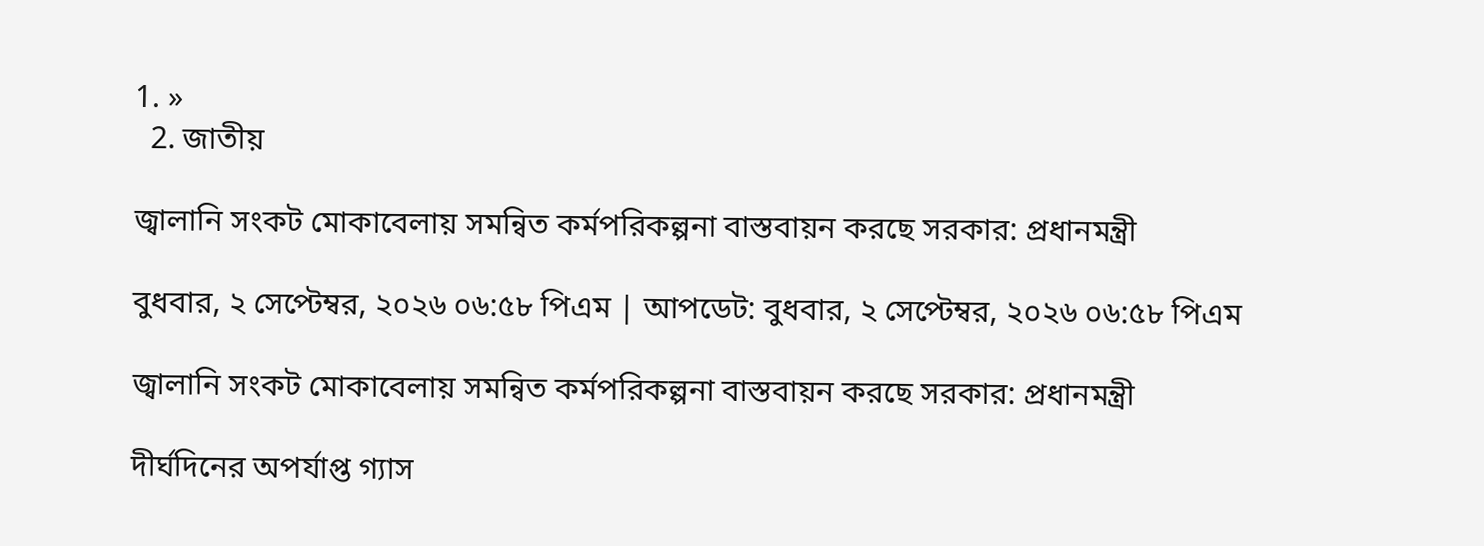1. »
  2. জাতীয়

জ্বালানি সংকট মোকাবেলায় সমন্বিত কর্মপরিকল্পনা বাস্তবায়ন করছে সরকার: প্রধানমন্ত্রী

বুধবার, ২ সেপ্টেম্বর, ২০২৬ ০৬:৫৮ পিএম | আপডেট: বুধবার, ২ সেপ্টেম্বর, ২০২৬ ০৬:৫৮ পিএম

জ্বালানি সংকট মোকাবেলায় সমন্বিত কর্মপরিকল্পনা বাস্তবায়ন করছে সরকার: প্রধানমন্ত্রী

দীর্ঘদিনের অপর্যাপ্ত গ্যাস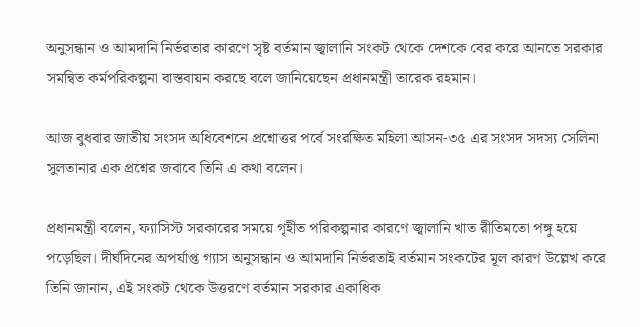অনুসন্ধান ও আমদানি নির্ভরতার কারণে সৃষ্ট বর্তমান জ্বালানি সংকট থেকে দেশকে বের করে আনতে সরকার সমন্বিত কর্মপরিকল্পনা বাস্তবায়ন করছে বলে জানিয়েছেন প্রধানমন্ত্রী তারেক রহমান।

আজ বুধবার জাতীয় সংসদ অধিবেশনে প্রশ্নোত্তর পর্বে সংরক্ষিত মহিলা আসন-৩৫ এর সংসদ সদস্য সেলিনা সুলতানার এক প্রশ্নের জবাবে তিনি এ কথা বলেন।

প্রধানমন্ত্রী বলেন, ফ্যাসিস্ট সরকারের সময়ে গৃহীত পরিকল্পনার কারণে জ্বালানি খাত রীতিমতো পঙ্গু হয়ে পড়েছিল। দীর্ঘদিনের অপর্যাপ্ত গ্যাস অনুসন্ধান ও আমদানি নির্ভরতাই বর্তমান সংকটের মূল কারণ উল্লেখ করে তিনি জানান, এই সংকট থেকে উত্তরণে বর্তমান সরকার একাধিক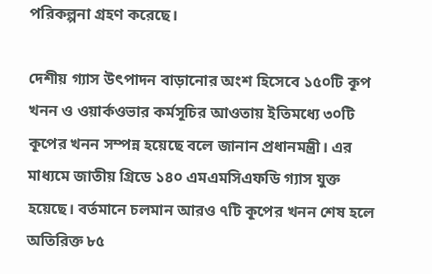পরিকল্পনা গ্রহণ করেছে।

দেশীয় গ্যাস উৎপাদন বাড়ানোর অংশ হিসেবে ১৫০টি কূপ খনন ও ওয়ার্কওভার কর্মসূচির আওতায় ইতিমধ্যে ৩০টি কূপের খনন সম্পন্ন হয়েছে বলে জানান প্রধানমন্ত্রী। এর মাধ্যমে জাতীয় গ্রিডে ১৪০ এমএমসিএফডি গ্যাস যুক্ত হয়েছে। বর্তমানে চলমান আরও ৭টি কূপের খনন শেষ হলে অতিরিক্ত ৮৫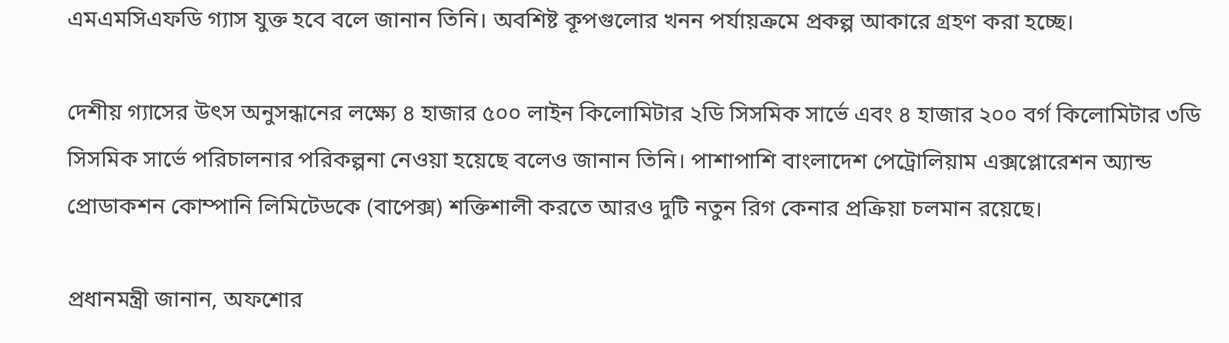এমএমসিএফডি গ্যাস যুক্ত হবে বলে জানান তিনি। অবশিষ্ট কূপগুলোর খনন পর্যায়ক্রমে প্রকল্প আকারে গ্রহণ করা হচ্ছে।

দেশীয় গ্যাসের উৎস অনুসন্ধানের লক্ষ্যে ৪ হাজার ৫০০ লাইন কিলোমিটার ২ডি সিসমিক সার্ভে এবং ৪ হাজার ২০০ বর্গ কিলোমিটার ৩ডি সিসমিক সার্ভে পরিচালনার পরিকল্পনা নেওয়া হয়েছে বলেও জানান তিনি। পাশাপাশি বাংলাদেশ পেট্রোলিয়াম এক্সপ্লোরেশন অ্যান্ড প্রোডাকশন কোম্পানি লিমিটেডকে (বাপেক্স) শক্তিশালী করতে আরও দুটি নতুন রিগ কেনার প্রক্রিয়া চলমান রয়েছে।

প্রধানমন্ত্রী জানান, অফশোর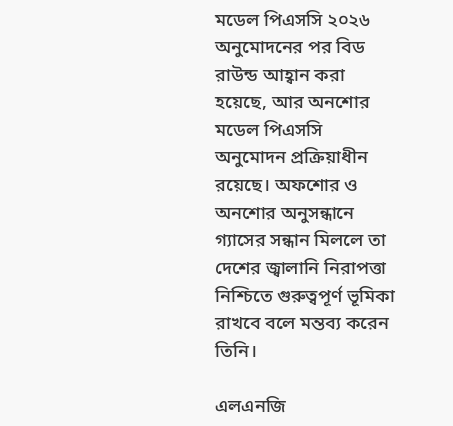মডেল পিএসসি ২০২৬ অনুমোদনের পর বিড রাউন্ড আহ্বান করা হয়েছে, আর অনশোর মডেল পিএসসি অনুমোদন প্রক্রিয়াধীন রয়েছে। অফশোর ও অনশোর অনুসন্ধানে গ্যাসের সন্ধান মিললে তা দেশের জ্বালানি নিরাপত্তা নিশ্চিতে গুরুত্বপূর্ণ ভূমিকা রাখবে বলে মন্তব্য করেন তিনি।

এলএনজি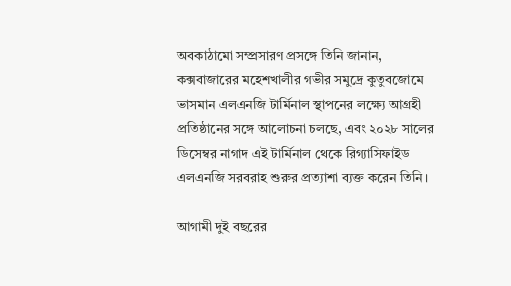অবকাঠামো সম্প্রসারণ প্রসঙ্গে তিনি জানান, কক্সবাজারের মহেশখালীর গভীর সমুদ্রে কুতুবজোমে ভাসমান এলএনজি টার্মিনাল স্থাপনের লক্ষ্যে আগ্রহী প্রতিষ্ঠানের সঙ্গে আলোচনা চলছে, এবং ২০২৮ সালের ডিসেম্বর নাগাদ এই টার্মিনাল থেকে রিগ্যাসিফাইড এলএনজি সরবরাহ শুরুর প্রত্যাশা ব্যক্ত করেন তিনি।

আগামী দুই বছরের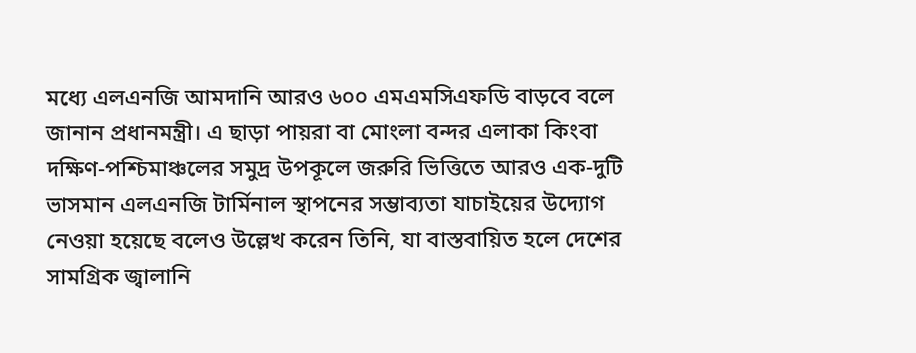মধ্যে এলএনজি আমদানি আরও ৬০০ এমএমসিএফডি বাড়বে বলে জানান প্রধানমন্ত্রী। এ ছাড়া পায়রা বা মোংলা বন্দর এলাকা কিংবা দক্ষিণ-পশ্চিমাঞ্চলের সমুদ্র উপকূলে জরুরি ভিত্তিতে আরও এক-দুটি ভাসমান এলএনজি টার্মিনাল স্থাপনের সম্ভাব্যতা যাচাইয়ের উদ্যোগ নেওয়া হয়েছে বলেও উল্লেখ করেন তিনি, যা বাস্তবায়িত হলে দেশের সামগ্রিক জ্বালানি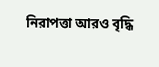নিরাপত্তা আরও বৃদ্ধি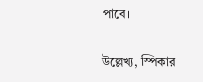পাবে।

উল্লেখ্য, স্পিকার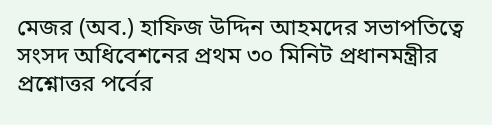মেজর (অব.) হাফিজ উদ্দিন আহমদের সভাপতিত্বে সংসদ অধিবেশনের প্রথম ৩০ মিনিট প্রধানমন্ত্রীর প্রশ্নোত্তর পর্বের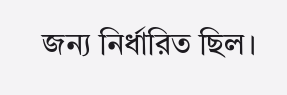জন্য নির্ধারিত ছিল।